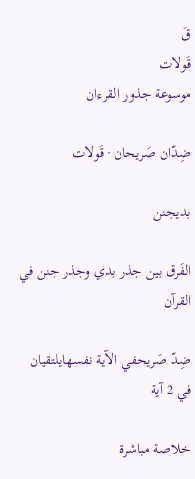قَ
قَولات
موسوعة جذور القرءان

ضِدّان صَريحان · قَولات

بديجنن

الفَرق بين جذر بدي وجذر جنن في القرآن

ضِدّ صَريحفي الآية نفسهايلتقيان في 2 آية

خلاصة مباشرة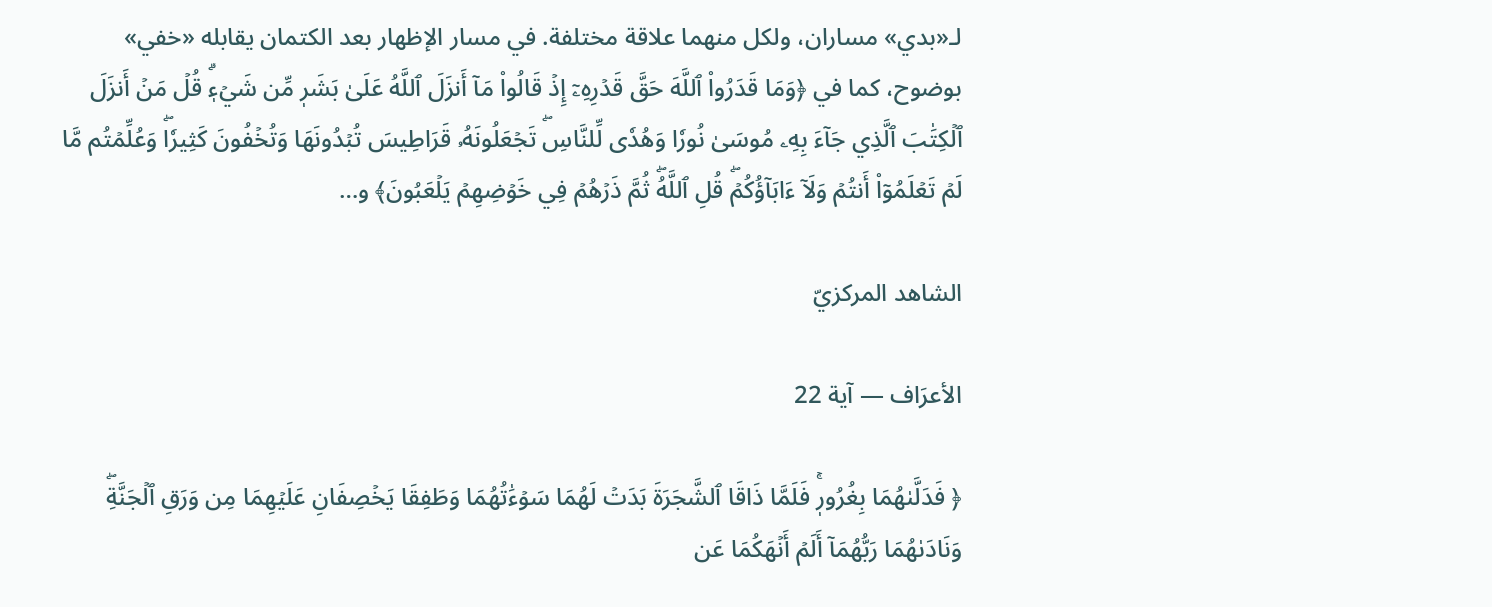لـ«بدي» مساران، ولكل منهما علاقة مختلفة. في مسار الإظهار بعد الكتمان يقابله «خفي» بوضوح، كما في ﴿وَمَا قَدَرُواْ ٱللَّهَ حَقَّ قَدۡرِهِۦٓ إِذۡ قَالُواْ مَآ أَنزَلَ ٱللَّهُ عَلَىٰ بَشَرٖ مِّن شَيۡءٖۗ قُلۡ مَنۡ أَنزَلَ ٱلۡكِتَٰبَ ٱلَّذِي جَآءَ بِهِۦ مُوسَىٰ نُورٗا وَهُدٗى لِّلنَّاسِۖ تَجۡعَلُونَهُۥ قَرَاطِيسَ تُبۡدُونَهَا وَتُخۡفُونَ كَثِيرٗاۖ وَعُلِّمۡتُم مَّا لَمۡ تَعۡلَمُوٓاْ أَنتُمۡ وَلَآ ءَابَآؤُكُمۡۖ قُلِ ٱللَّهُۖ ثُمَّ ذَرۡهُمۡ فِي خَوۡضِهِمۡ يَلۡعَبُونَ﴾ و…

الشاهد المركزيّ

الأعرَاف — آية 22

﴿ فَدَلَّىٰهُمَا بِغُرُورٖۚ فَلَمَّا ذَاقَا ٱلشَّجَرَةَ بَدَتۡ لَهُمَا سَوۡءَٰتُهُمَا وَطَفِقَا يَخۡصِفَانِ عَلَيۡهِمَا مِن وَرَقِ ٱلۡجَنَّةِۖ وَنَادَىٰهُمَا رَبُّهُمَآ أَلَمۡ أَنۡهَكُمَا عَن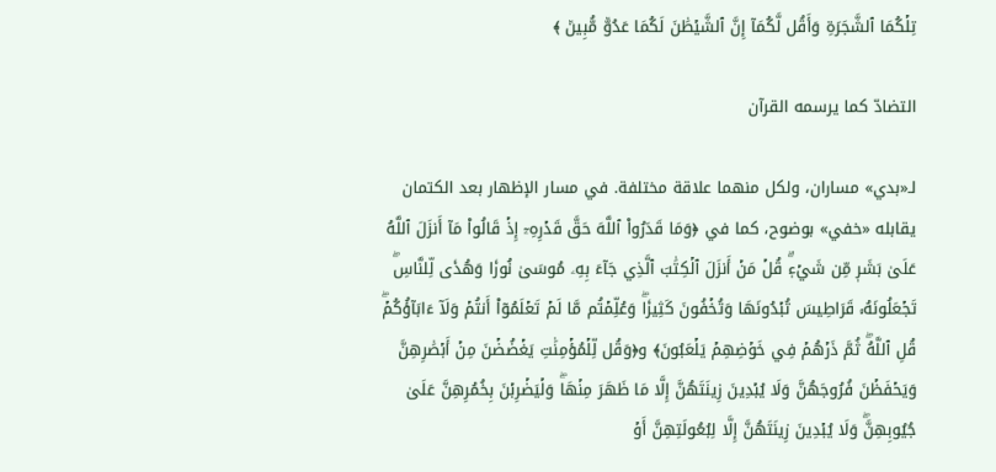تِلۡكُمَا ٱلشَّجَرَةِ وَأَقُل لَّكُمَآ إِنَّ ٱلشَّيۡطَٰنَ لَكُمَا عَدُوّٞ مُّبِينٞ ﴾

التضادّ كما يرسمه القرآن

لـ«بدي» مساران، ولكل منهما علاقة مختلفة. في مسار الإظهار بعد الكتمان يقابله «خفي» بوضوح، كما في ﴿وَمَا قَدَرُواْ ٱللَّهَ حَقَّ قَدۡرِهِۦٓ إِذۡ قَالُواْ مَآ أَنزَلَ ٱللَّهُ عَلَىٰ بَشَرٖ مِّن شَيۡءٖۗ قُلۡ مَنۡ أَنزَلَ ٱلۡكِتَٰبَ ٱلَّذِي جَآءَ بِهِۦ مُوسَىٰ نُورٗا وَهُدٗى لِّلنَّاسِۖ تَجۡعَلُونَهُۥ قَرَاطِيسَ تُبۡدُونَهَا وَتُخۡفُونَ كَثِيرٗاۖ وَعُلِّمۡتُم مَّا لَمۡ تَعۡلَمُوٓاْ أَنتُمۡ وَلَآ ءَابَآؤُكُمۡۖ قُلِ ٱللَّهُۖ ثُمَّ ذَرۡهُمۡ فِي خَوۡضِهِمۡ يَلۡعَبُونَ﴾ و﴿وَقُل لِّلۡمُؤۡمِنَٰتِ يَغۡضُضۡنَ مِنۡ أَبۡصَٰرِهِنَّ وَيَحۡفَظۡنَ فُرُوجَهُنَّ وَلَا يُبۡدِينَ زِينَتَهُنَّ إِلَّا مَا ظَهَرَ مِنۡهَاۖ وَلۡيَضۡرِبۡنَ بِخُمُرِهِنَّ عَلَىٰ جُيُوبِهِنَّۖ وَلَا يُبۡدِينَ زِينَتَهُنَّ إِلَّا لِبُعُولَتِهِنَّ أَوۡ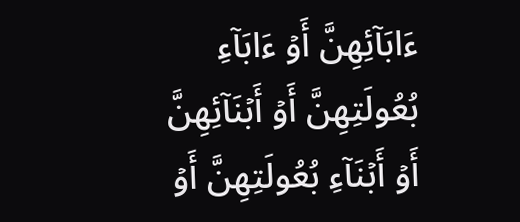ءَابَآئِهِنَّ أَوۡ ءَابَآءِ بُعُولَتِهِنَّ أَوۡ أَبۡنَآئِهِنَّ أَوۡ أَبۡنَآءِ بُعُولَتِهِنَّ أَوۡ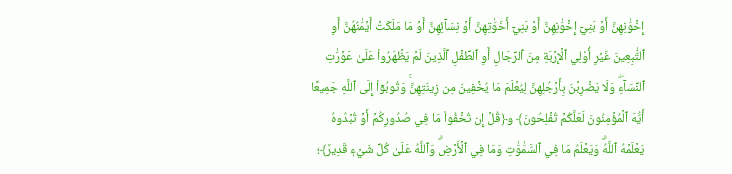إِخۡوَٰنِهِنَّ أَوۡ بَنِيٓ إِخۡوَٰنِهِنَّ أَوۡ بَنِيٓ أَخَوَٰتِهِنَّ أَوۡ نِسَآئِهِنَّ أَوۡ مَا مَلَكَتۡ أَيۡمَٰنُهُنَّ أَوِ ٱلتَّٰبِعِينَ غَيۡرِ أُوْلِي ٱلۡإِرۡبَةِ مِنَ ٱلرِّجَالِ أَوِ ٱلطِّفۡلِ ٱلَّذِينَ لَمۡ يَظۡهَرُواْ عَلَىٰ عَوۡرَٰتِ ٱلنِّسَآءِۖ وَلَا يَضۡرِبۡنَ بِأَرۡجُلِهِنَّ لِيُعۡلَمَ مَا يُخۡفِينَ مِن زِينَتِهِنَّۚ وَتُوبُوٓاْ إِلَى ٱللَّهِ جَمِيعًا أَيُّهَ ٱلۡمُؤۡمِنُونَ لَعَلَّكُمۡ تُفۡلِحُونَ﴾ و﴿قُلۡ إِن تُخۡفُواْ مَا فِي صُدُورِكُمۡ أَوۡ تُبۡدُوهُ يَعۡلَمۡهُ ٱللَّهُۗ وَيَعۡلَمُ مَا فِي ٱلسَّمَٰوَٰتِ وَمَا فِي ٱلۡأَرۡضِۗ وَٱللَّهُ عَلَىٰ كُلِّ شَيۡءٖ قَدِيرٞ﴾؛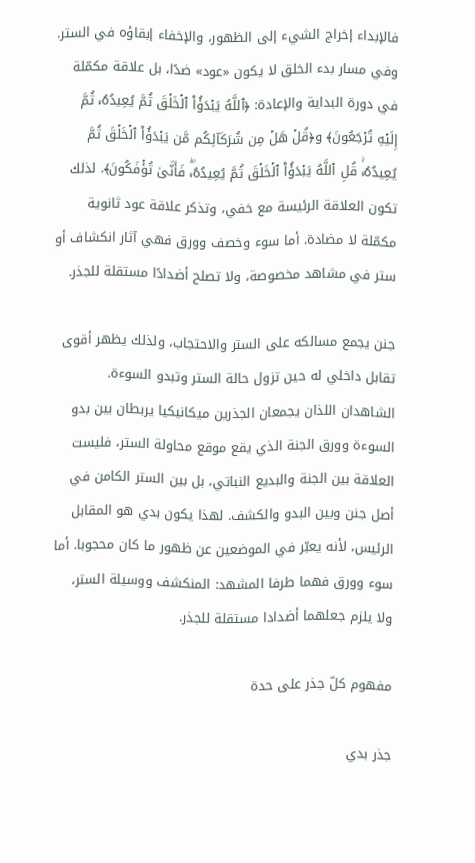فالإبداء إخراج الشيء إلى الظهور، والإخفاء إبقاؤه في الستر. وفي مسار بدء الخلق لا يكون «عود» ضدًا، بل علاقة مكمّلة في دورة البداية والإعادة: ﴿ٱللَّهُ يَبۡدَؤُاْ ٱلۡخَلۡقَ ثُمَّ يُعِيدُهُۥ ثُمَّ إِلَيۡهِ تُرۡجَعُونَ﴾ و﴿قُلۡ هَلۡ مِن شُرَكَآئِكُم مَّن يَبۡدَؤُاْ ٱلۡخَلۡقَ ثُمَّ يُعِيدُهُۥۚ قُلِ ٱللَّهُ يَبۡدَؤُاْ ٱلۡخَلۡقَ ثُمَّ يُعِيدُهُۥۖ فَأَنَّىٰ تُؤۡفَكُونَ﴾. لذلك تكون العلاقة الرئيسة مع خفي، وتذكر علاقة عود ثانوية مكمّلة لا مضادة. أما سوء وخصف وورق فهي آثار انكشاف أو ستر في مشاهد مخصوصة، ولا تصلح أضدادًا مستقلة للجذر.

جنن يجمع مسالكه على الستر والاحتجاب، ولذلك يظهر أقوى تقابل داخلي له حين تزول حالة الستر وتبدو السوءة. الشاهدان اللذان يجمعان الجذرين ميكانيكيا يربطان بين بدو السوءة وورق الجنة الذي يقع موقع محاولة الستر، فليست العلاقة بين الجنة والبديع النباتي، بل بين الستر الكامن في أصل جنن وبين البدو والكشف. لهذا يكون بدي هو المقابل الرئيس، لأنه يعبّر في الموضعين عن ظهور ما كان محجوبا. أما سوء وورق فهما طرفا المشهد: المنكشف ووسيلة الستر، ولا يلزم جعلهما أضدادا مستقلة للجذر.

مفهوم كلّ جذر على حدة

جذر بدي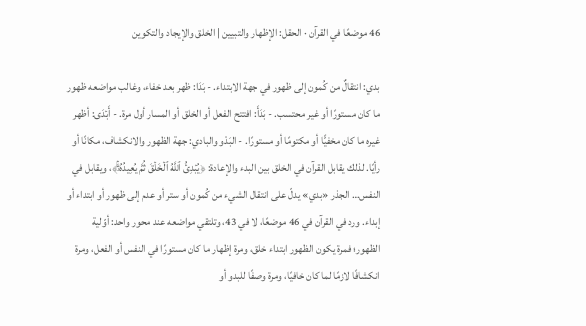46 موضعًا في القرآن · الحقل: الإظهار والتبيين | الخلق والإيجاد والتكوين

بدي: انتقالٌ من كُمون إلى ظهور في جهة الابتداء. - بَدَا: ظهر بعد خفاء، وغالب مواضعه ظهور ما كان مستورًا أو غير محتسب. - بَدَأَ: افتتح الفعل أو الخلق أو المسار أول مرة. - أَبۡدَى: أظهر غيره ما كان مخفيًّا أو مكتومًا أو مستورًا. - البَدْو والبادي: جهة الظهور والانكشاف، مكانًا أو رأيًا. لذلك يقابل القرآن في الخلق بين البدء والإعادة: ﴿يُبۡدِئُ ٱللَّهُ ٱلۡخَلۡقَ ثُمَّ يُعِيدُهُۥٓۚ﴾، ويقابل في النفس… الجذر «بدي» يدلّ على انتقال الشيء من كُمون أو ستر أو عدم إلى ظهور أو ابتداء أو إبداء. ورد في القرآن في 46 موضعًا، لا في 43، وتلتقي مواضعه عند محور واحد: أوّلية الظهور؛ فمرة يكون الظهور ابتداء خلق، ومرة إظهار ما كان مستورًا في النفس أو الفعل، ومرة انكشافًا لازمًا لما كان خافيًا، ومرة وصفًا للبدو أو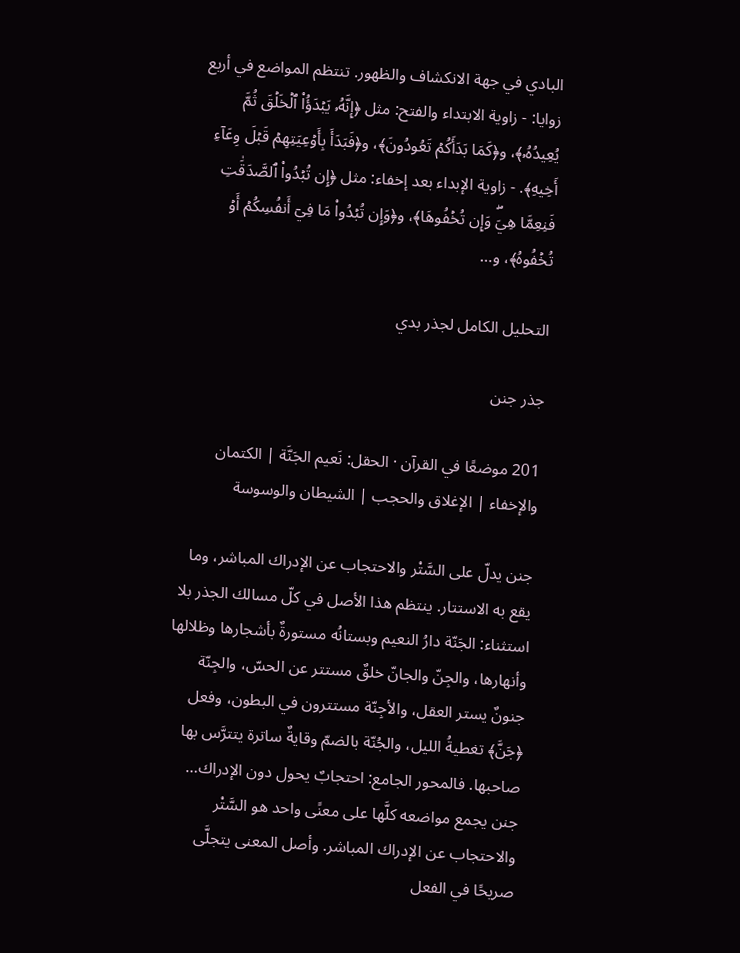البادي في جهة الانكشاف والظهور. تنتظم المواضع في أربع زوايا: - زاوية الابتداء والفتح: مثل ﴿إِنَّهُۥ يَبۡدَؤُاْ ٱلۡخَلۡقَ ثُمَّ يُعِيدُهُۥ﴾، و﴿كَمَا بَدَأَكُمۡ تَعُودُونَ﴾، و﴿فَبَدَأَ بِأَوۡعِيَتِهِمۡ قَبۡلَ وِعَآءِ أَخِيهِ﴾. - زاوية الإبداء بعد إخفاء: مثل ﴿إِن تُبۡدُواْ ٱلصَّدَقَٰتِ فَنِعِمَّا هِيَۖ وَإِن تُخۡفُوهَا﴾، و﴿وَإِن تُبۡدُواْ مَا فِيٓ أَنفُسِكُمۡ أَوۡ تُخۡفُوهُ﴾، و…

التحليل الكامل لجذر بدي

جذر جنن

201 موضعًا في القرآن · الحقل: نَعيم الجَنَّة | الكتمان والإخفاء | الإغلاق والحجب | الشيطان والوسوسة

جنن يدلّ على السَّتْر والاحتجاب عن الإدراك المباشر، وما يقع به الاستتار. ينتظم هذا الأصل في كلّ مسالك الجذر بلا استثناء: الجَنّة دارُ النعيم وبستانُه مستورةٌ بأشجارها وظلالها وأنهارها، والجِنّ والجانّ خلقٌ مستتر عن الحسّ، والجِنّة جنونٌ يستر العقل، والأجِنّة مستترون في البطون، وفعل ﴿جَنَّ﴾ تغطيةُ الليل، والجُنّة بالضمّ وقايةٌ ساترة يتترَّس بها صاحبها. فالمحور الجامع: احتجابٌ يحول دون الإدراك… جنن يجمع مواضعه كلَّها على معنًى واحد هو السَّتْر والاحتجاب عن الإدراك المباشر. وأصل المعنى يتجلَّى صريحًا في الفعل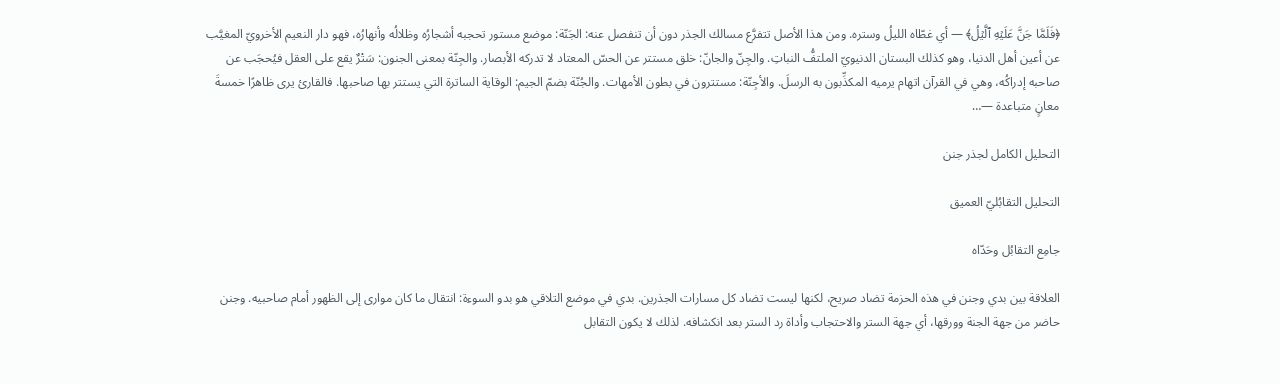﴿فَلَمَّا جَنَّ عَلَيۡهِ ٱلَّيۡلُ﴾ — أي غطّاه الليلُ وستره. ومن هذا الأصل تتفرَّع مسالك الجذر دون أن تنفصل عنه: الجَنّة: موضع مستور تحجبه أشجارُه وظلالُه وأنهارُه، فهو دار النعيم الأخرويّ المغيَّب عن أعين أهل الدنيا، وهو كذلك البستان الدنيويّ الملتفُّ النباتِ. والجِنّ والجانّ: خلق مستتر عن الحسّ المعتاد لا تدركه الأبصار. والجِنّة بمعنى الجنون: سَتْرٌ يقع على العقل فيُحجَب عن صاحبه إدراكُه، وهي في القرآن اتهام يرميه المكذِّبون به الرسلَ. والأجِنّة: مستترون في بطون الأمهات. والجُنّة بضمّ الجيم: الوقاية الساترة التي يستتر بها صاحبها. فالقارئ يرى ظاهرًا خمسةَ معانٍ متباعدة —…

التحليل الكامل لجذر جنن

التحليل التقابُليّ العميق

جامِع التقابُل وحَدّاه

العلاقة بين بدي وجنن في هذه الحزمة تضاد صريح، لكنها ليست تضاد كل مسارات الجذرين. بدي في موضع التلاقي هو بدو السوءة: انتقال ما كان موارى إلى الظهور أمام صاحبيه. وجنن حاضر من جهة الجنة وورقها، أي جهة الستر والاحتجاب وأداة رد الستر بعد انكشافه. لذلك لا يكون التقابل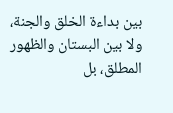بين بداءة الخلق والجنة، ولا بين البستان والظهور المطلق، بل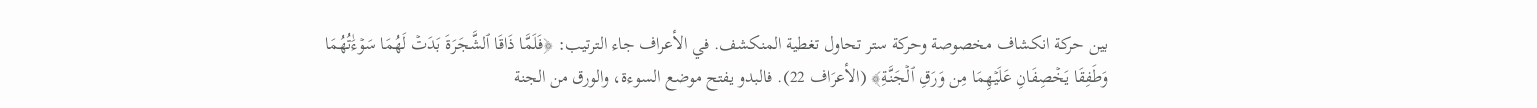بين حركة انكشاف مخصوصة وحركة ستر تحاول تغطية المنكشف. في الأعراف جاء الترتيب: ﴿فَلَمَّا ذَاقَا ٱلشَّجَرَةَ بَدَتۡ لَهُمَا سَوۡءَٰتُهُمَا وَطَفِقَا يَخۡصِفَانِ عَلَيۡهِمَا مِن وَرَقِ ٱلۡجَنَّةِ﴾ (الأعرَاف 22). فالبدو يفتح موضع السوءة، والورق من الجنة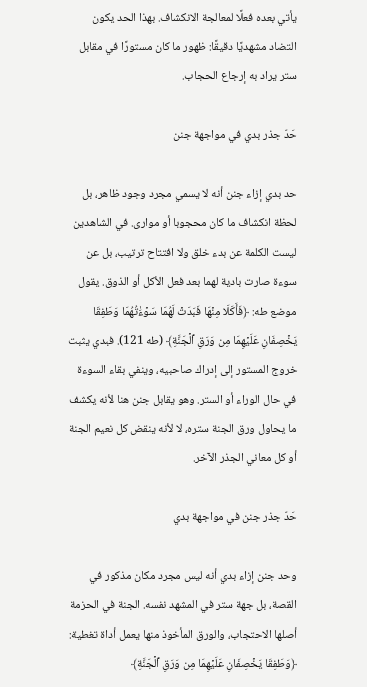يأتي بعده فعلًا لمعالجة الانكشاف. بهذا الحد يكون التضاد مشهديًا دقيقًا: ظهور ما كان مستورًا في مقابل ستر يراد به إرجاع الحجاب.

حَدّ جذر بدي في مواجهة جنن

حد بدي إزاء جنن أنه لا يسمي مجرد وجود ظاهر، بل لحظة انكشاف ما كان محجوبا أو موارى. في الشاهدين ليست الكلمة عن بدء خلق ولا افتتاح ترتيب، بل عن سوءة صارت بادية لهما بعد فعل الأكل أو الذوق. يقول موضع طه: ﴿فَأَكَلَا مِنۡهَا فَبَدَتۡ لَهُمَا سَوۡءَٰتُهُمَا وَطَفِقَا يَخۡصِفَانِ عَلَيۡهِمَا مِن وَرَقِ ٱلۡجَنَّةِ﴾ (طه 121). فبدي يثبت خروج المستور إلى إدراك صاحبيه، وينفي بقاء السوءة في حال الوراء أو الستر. وهو يقابل جنن هنا لأنه يكشف ما يحاول ورق الجنة ستره، لا لأنه ينقض كل نعيم الجنة أو كل معاني الجذر الآخر.

حَدّ جذر جنن في مواجهة بدي

وحد جنن إزاء بدي أنه ليس مجرد مكان مذكور في القصة، بل جهة ستر في المشهد نفسه. الجنة في الحزمة أصلها الاحتجاب، والورق المأخوذ منها يعمل أداة تغطية: ﴿وَطَفِقَا يَخۡصِفَانِ عَلَيۡهِمَا مِن وَرَقِ ٱلۡجَنَّةِ﴾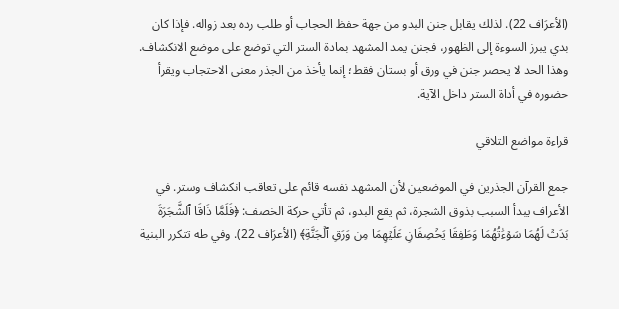(الأعرَاف 22). لذلك يقابل جنن البدو من جهة حفظ الحجاب أو طلب رده بعد زواله. فإذا كان بدي يبرز السوءة إلى الظهور، فجنن يمد المشهد بمادة الستر التي توضع على موضع الانكشاف. وهذا الحد لا يحصر جنن في ورق أو بستان فقط؛ إنما يأخذ من الجذر معنى الاحتجاب ويقرأ حضوره في أداة الستر داخل الآية.

قراءة مواضع التلاقي

جمع القرآن الجذرين في الموضعين لأن المشهد نفسه قائم على تعاقب انكشاف وستر. في الأعراف يبدأ السبب بذوق الشجرة، ثم يقع البدو، ثم تأتي حركة الخصف: ﴿فَلَمَّا ذَاقَا ٱلشَّجَرَةَ بَدَتۡ لَهُمَا سَوۡءَٰتُهُمَا وَطَفِقَا يَخۡصِفَانِ عَلَيۡهِمَا مِن وَرَقِ ٱلۡجَنَّةِ﴾ (الأعرَاف 22). وفي طه تتكرر البنية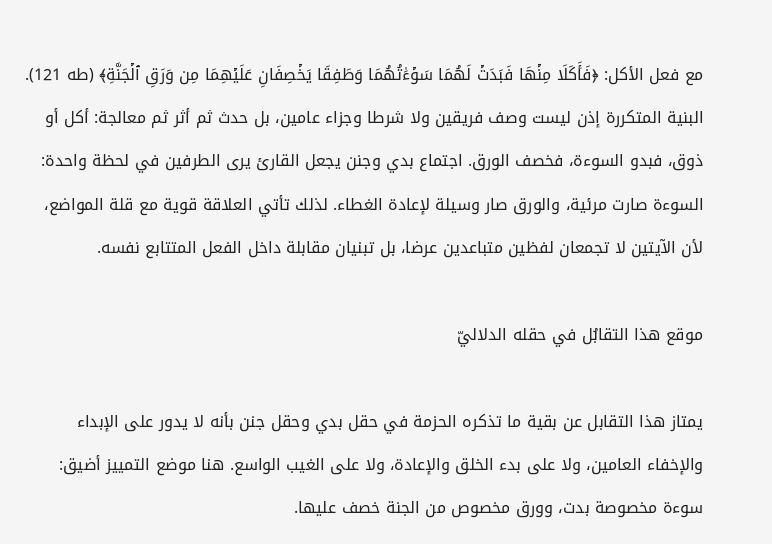مع فعل الأكل: ﴿فَأَكَلَا مِنۡهَا فَبَدَتۡ لَهُمَا سَوۡءَٰتُهُمَا وَطَفِقَا يَخۡصِفَانِ عَلَيۡهِمَا مِن وَرَقِ ٱلۡجَنَّةِ﴾ (طه 121). البنية المتكررة إذن ليست وصف فريقين ولا شرطا وجزاء عامين، بل حدث ثم أثر ثم معالجة: أكل أو ذوق، فبدو السوءة، فخصف الورق. اجتماع بدي وجنن يجعل القارئ يرى الطرفين في لحظة واحدة: السوءة صارت مرئية، والورق صار وسيلة لإعادة الغطاء. لذلك تأتي العلاقة قوية مع قلة المواضع، لأن الآيتين لا تجمعان لفظين متباعدين عرضا، بل تبنيان مقابلة داخل الفعل المتتابع نفسه.

موقع هذا التقابُل في حقله الدلاليّ

يمتاز هذا التقابل عن بقية ما تذكره الحزمة في حقل بدي وحقل جنن بأنه لا يدور على الإبداء والإخفاء العامين، ولا على بدء الخلق والإعادة، ولا على الغيب الواسع. هنا موضع التمييز أضيق: سوءة مخصوصة بدت، وورق مخصوص من الجنة خصف عليها.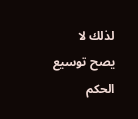لذلك لا يصح توسيع الحكم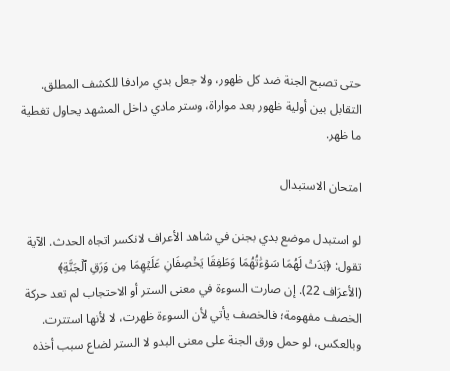حتى تصبح الجنة ضد كل ظهور، ولا جعل بدي مرادفا للكشف المطلق. التقابل بين أولية ظهور بعد مواراة، وستر مادي داخل المشهد يحاول تغطية ما ظهر.

امتحان الاستبدال

لو استبدل موضع بدي بجنن في شاهد الأعراف لانكسر اتجاه الحدث. الآية تقول: ﴿بَدَتۡ لَهُمَا سَوۡءَٰتُهُمَا وَطَفِقَا يَخۡصِفَانِ عَلَيۡهِمَا مِن وَرَقِ ٱلۡجَنَّةِ﴾ (الأعرَاف 22). إن صارت السوءة في معنى الستر أو الاحتجاب لم تعد حركة الخصف مفهومة؛ فالخصف يأتي لأن السوءة ظهرت، لا لأنها استترت. وبالعكس، لو حمل ورق الجنة على معنى البدو لا الستر لضاع سبب أخذه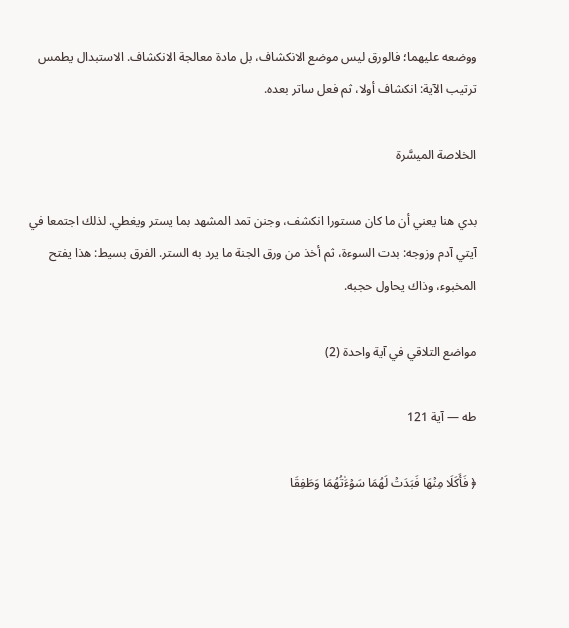ووضعه عليهما؛ فالورق ليس موضع الانكشاف، بل مادة معالجة الانكشاف. الاستبدال يطمس ترتيب الآية: انكشاف أولا، ثم فعل ساتر بعده.

الخلاصة الميسَّرة

بدي هنا يعني أن ما كان مستورا انكشف، وجنن تمد المشهد بما يستر ويغطي. لذلك اجتمعا في آيتي آدم وزوجه: بدت السوءة، ثم أخذ من ورق الجنة ما يرد به الستر. الفرق بسيط: هذا يفتح المخبوء، وذاك يحاول حجبه.

مواضع التلاقي في آية واحدة (2)

طه — آية 121

﴿ فَأَكَلَا مِنۡهَا فَبَدَتۡ لَهُمَا سَوۡءَٰتُهُمَا وَطَفِقَا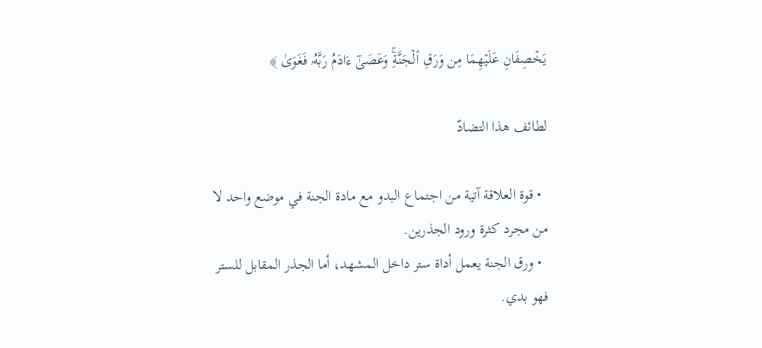يَخۡصِفَانِ عَلَيۡهِمَا مِن وَرَقِ ٱلۡجَنَّةِۚ وَعَصَىٰٓ ءَادَمُ رَبَّهُۥ فَغَوَىٰ ﴾

لطائف هذا التضادّ

  • قوة العلاقة آتية من اجتماع البدو مع مادة الجنة في موضع واحد لا من مجرد كثرة ورود الجذرين.
  • ورق الجنة يعمل أداة ستر داخل المشهد، أما الجذر المقابل للستر فهو بدي.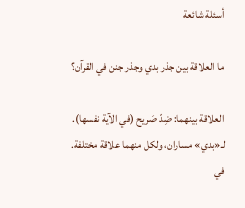أسئلة شائعة

ما العلاقة بين جذر بدي وجذر جنن في القرآن؟

العلاقة بينهما: ضِدّ صَريح (في الآية نفسها). لـ«بدي» مساران، ولكل منهما علاقة مختلفة. في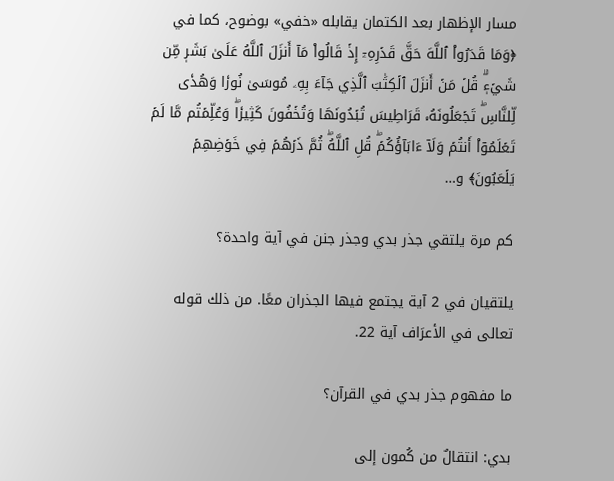مسار الإظهار بعد الكتمان يقابله «خفي» بوضوح، كما في ﴿وَمَا قَدَرُواْ ٱللَّهَ حَقَّ قَدۡرِهِۦٓ إِذۡ قَالُواْ مَآ أَنزَلَ ٱللَّهُ عَلَىٰ بَشَرٖ مِّن شَيۡءٖۗ قُلۡ مَنۡ أَنزَلَ ٱلۡكِتَٰبَ ٱلَّذِي جَآءَ بِهِۦ مُوسَىٰ نُورٗا وَهُدٗى لِّلنَّاسِۖ تَجۡعَلُونَهُۥ قَرَاطِيسَ تُبۡدُونَهَا وَتُخۡفُونَ كَثِيرٗاۖ وَعُلِّمۡتُم مَّا لَمۡ تَعۡلَمُوٓاْ أَنتُمۡ وَلَآ ءَابَآؤُكُمۡۖ قُلِ ٱللَّهُۖ ثُمَّ ذَرۡهُمۡ فِي خَوۡضِهِمۡ يَلۡعَبُونَ﴾ و…

كم مرة يلتقي جذر بدي وجذر جنن في آية واحدة؟

يلتقيان في 2 آية يجتمع فيها الجذران معًا. من ذلك قوله تعالى في الأعرَاف آية 22.

ما مفهوم جذر بدي في القرآن؟

بدي: انتقالٌ من كُمون إلى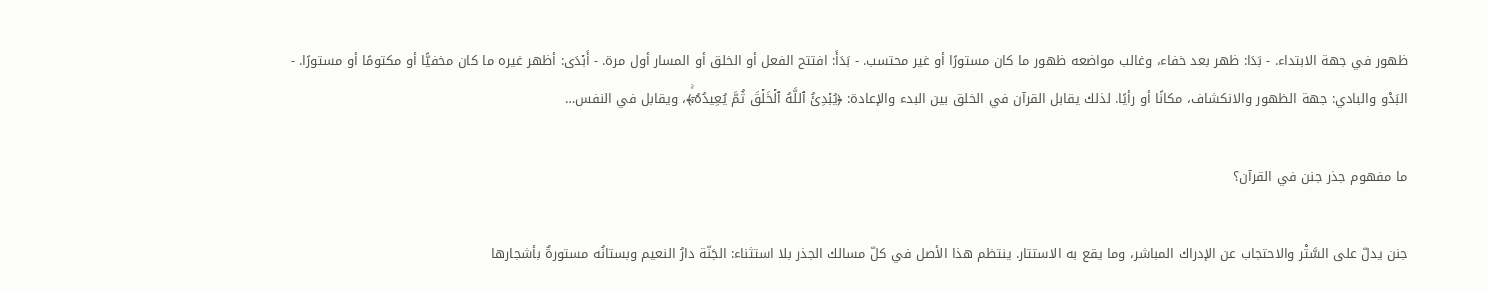ظهور في جهة الابتداء. - بَدَا: ظهر بعد خفاء، وغالب مواضعه ظهور ما كان مستورًا أو غير محتسب. - بَدَأَ: افتتح الفعل أو الخلق أو المسار أول مرة. - أَبۡدَى: أظهر غيره ما كان مخفيًّا أو مكتومًا أو مستورًا. - البَدْو والبادي: جهة الظهور والانكشاف، مكانًا أو رأيًا. لذلك يقابل القرآن في الخلق بين البدء والإعادة: ﴿يُبۡدِئُ ٱللَّهُ ٱلۡخَلۡقَ ثُمَّ يُعِيدُهُۥٓۚ﴾، ويقابل في النفس…

ما مفهوم جذر جنن في القرآن؟

جنن يدلّ على السَّتْر والاحتجاب عن الإدراك المباشر، وما يقع به الاستتار. ينتظم هذا الأصل في كلّ مسالك الجذر بلا استثناء: الجَنّة دارُ النعيم وبستانُه مستورةٌ بأشجارها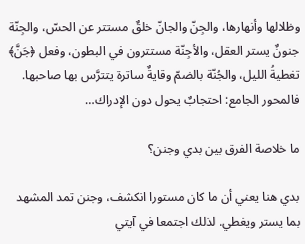وظلالها وأنهارها، والجِنّ والجانّ خلقٌ مستتر عن الحسّ، والجِنّة جنونٌ يستر العقل، والأجِنّة مستترون في البطون، وفعل ﴿جَنَّ﴾ تغطيةُ الليل، والجُنّة بالضمّ وقايةٌ ساترة يتترَّس بها صاحبها. فالمحور الجامع: احتجابٌ يحول دون الإدراك…

ما خلاصة الفرق بين بدي وجنن؟

بدي هنا يعني أن ما كان مستورا انكشف، وجنن تمد المشهد بما يستر ويغطي. لذلك اجتمعا في آيتي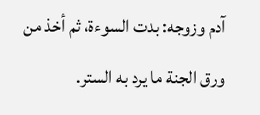آدم وزوجه: بدت السوءة، ثم أخذ من ورق الجنة ما يرد به الستر.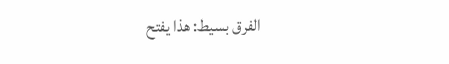الفرق بسيط: هذا يفتح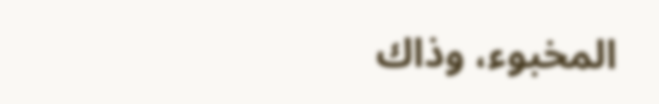المخبوء، وذاك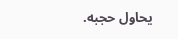يحاول حجبه.